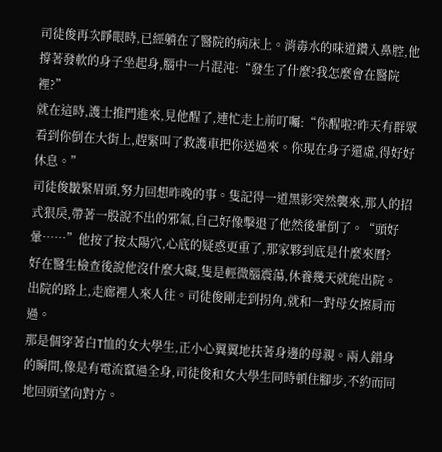司徒俊再次睜眼時,已經躺在了醫院的病床上。消毒水的味道鑽入鼻腔,他撐著發軟的身子坐起身,腦中一片混沌:“發生了什麼?我怎麼會在醫院裡?”
就在這時,護士推門進來,見他醒了,連忙走上前叮囑:“你醒啦?昨天有群眾看到你倒在大街上,趕緊叫了救護車把你送過來。你現在身子還虛,得好好休息。”
司徒俊皺緊眉頭,努力回想昨晚的事。隻記得一道黑影突然襲來,那人的招式狠戾,帶著一股說不出的邪氣,自己好像擊退了他然後暈倒了。“頭好暈……”他按了按太陽穴,心底的疑惑更重了,那家夥到底是什麼來曆?
好在醫生檢查後說他沒什麼大礙,隻是輕微腦震蕩,休養幾天就能出院。
出院的路上,走廊裡人來人往。司徒俊剛走到拐角,就和一對母女擦肩而過。
那是個穿著白T恤的女大學生,正小心翼翼地扶著身邊的母親。兩人錯身的瞬間,像是有電流竄過全身,司徒俊和女大學生同時頓住腳步,不約而同地回頭望向對方。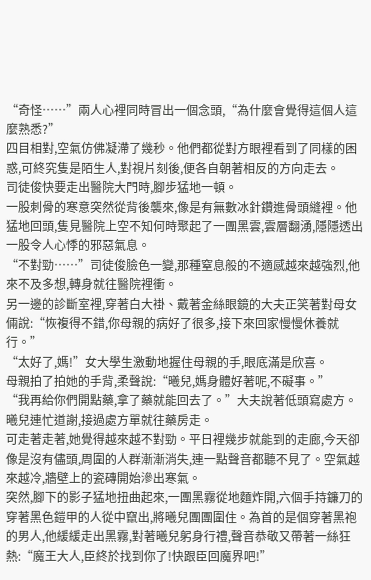“奇怪……”兩人心裡同時冒出一個念頭,“為什麼會覺得這個人這麼熟悉?”
四目相對,空氣仿佛凝滯了幾秒。他們都從對方眼裡看到了同樣的困惑,可終究隻是陌生人,對視片刻後,便各自朝著相反的方向走去。
司徒俊快要走出醫院大門時,腳步猛地一頓。
一股刺骨的寒意突然從背後襲來,像是有無數冰針鑽進骨頭縫裡。他猛地回頭,隻見醫院上空不知何時聚起了一團黑雲,雲層翻湧,隱隱透出一股令人心悸的邪惡氣息。
“不對勁……”司徒俊臉色一變,那種窒息般的不適感越來越強烈,他來不及多想,轉身就往醫院裡衝。
另一邊的診斷室裡,穿著白大褂、戴著金絲眼鏡的大夫正笑著對母女倆說:“恢複得不錯,你母親的病好了很多,接下來回家慢慢休養就行。”
“太好了,媽!”女大學生激動地握住母親的手,眼底滿是欣喜。
母親拍了拍她的手背,柔聲說:“曦兒,媽身體好著呢,不礙事。”
“我再給你們開點藥,拿了藥就能回去了。”大夫說著低頭寫處方。
曦兒連忙道謝,接過處方單就往藥房走。
可走著走著,她覺得越來越不對勁。平日裡幾步就能到的走廊,今天卻像是沒有儘頭,周圍的人群漸漸消失,連一點聲音都聽不見了。空氣越來越冷,牆壁上的瓷磚開始滲出寒氣。
突然,腳下的影子猛地扭曲起來,一團黑霧從地麵炸開,六個手持鐮刀的穿著黑色鎧甲的人從中竄出,將曦兒團團圍住。為首的是個穿著黑袍的男人,他緩緩走出黑霧,對著曦兒躬身行禮,聲音恭敬又帶著一絲狂熱:“魔王大人,臣終於找到你了!快跟臣回魔界吧!”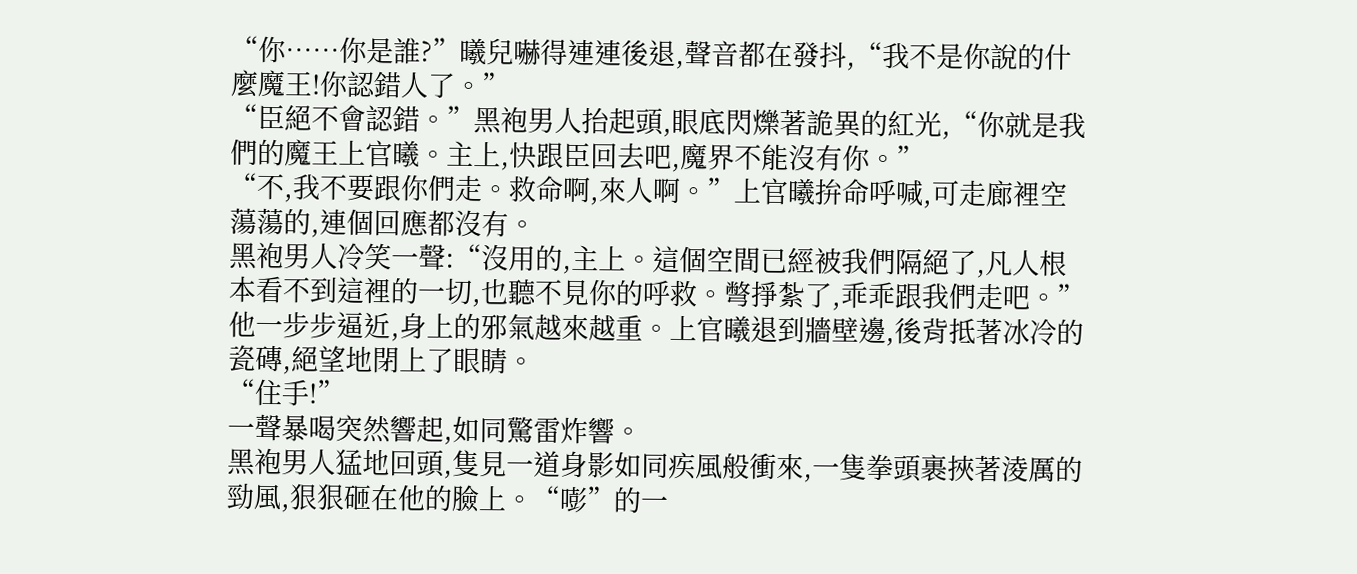“你……你是誰?”曦兒嚇得連連後退,聲音都在發抖,“我不是你說的什麼魔王!你認錯人了。”
“臣絕不會認錯。”黑袍男人抬起頭,眼底閃爍著詭異的紅光,“你就是我們的魔王上官曦。主上,快跟臣回去吧,魔界不能沒有你。”
“不,我不要跟你們走。救命啊,來人啊。”上官曦拚命呼喊,可走廊裡空蕩蕩的,連個回應都沒有。
黑袍男人冷笑一聲:“沒用的,主上。這個空間已經被我們隔絕了,凡人根本看不到這裡的一切,也聽不見你的呼救。彆掙紮了,乖乖跟我們走吧。”
他一步步逼近,身上的邪氣越來越重。上官曦退到牆壁邊,後背抵著冰冷的瓷磚,絕望地閉上了眼睛。
“住手!”
一聲暴喝突然響起,如同驚雷炸響。
黑袍男人猛地回頭,隻見一道身影如同疾風般衝來,一隻拳頭裹挾著淩厲的勁風,狠狠砸在他的臉上。“嘭”的一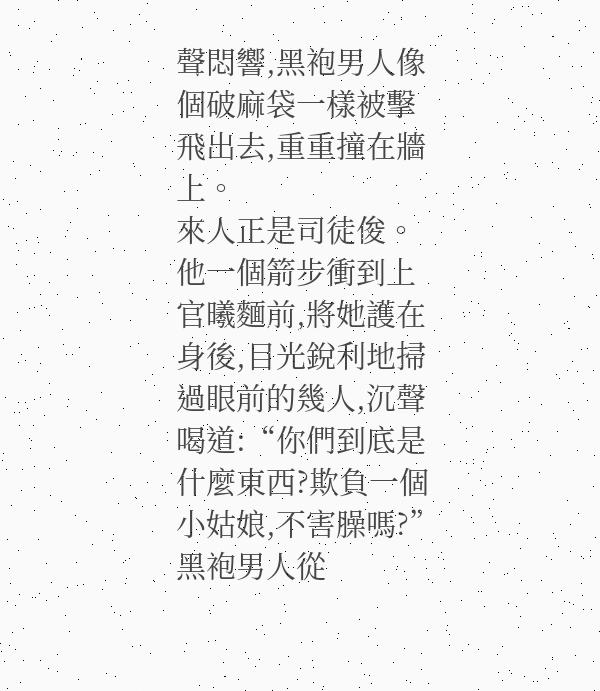聲悶響,黑袍男人像個破麻袋一樣被擊飛出去,重重撞在牆上。
來人正是司徒俊。他一個箭步衝到上官曦麵前,將她護在身後,目光銳利地掃過眼前的幾人,沉聲喝道:“你們到底是什麼東西?欺負一個小姑娘,不害臊嗎?”
黑袍男人從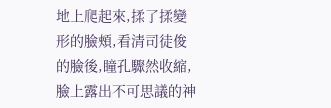地上爬起來,揉了揉變形的臉頰,看清司徒俊的臉後,瞳孔驟然收縮,臉上露出不可思議的神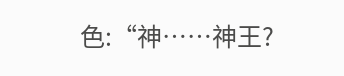色:“神……神王?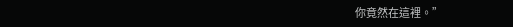你竟然在這裡。”